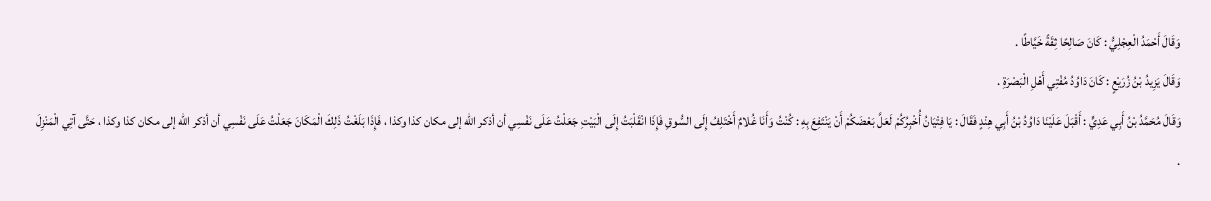وَقَالَ أَحْمَدُ الْعِجْلِيُّ : كَانَ صَالِحًا ثِقَةً خَيَّاطًا .
وَقَالَ يَزِيدُ بْنُ زُرَيْعٍ : كَانَ دَاوُدُ مُفْتِي أَهْلِ الْبَصْرَةِ .
وَقَالَ مُحَمَّدُ بْنُ أَبِي عَدِيٍّ : أَقْبَلَ عَلَيْنَا دَاوُدُ بْنُ أَبِي هِنْدٍ فَقَالَ : يَا فِتْيَانُ أُخْبِرُكُمْ لَعَلَّ بَعْضَكُمْ أَنْ يَنْتَفِعَ بِهِ : كُنْتُ وَأَنَا غُلامٌ أَخْتَلِفُ إِلَى السُّوقِ فَإِذَا انْقَلْبَتُ إِلَى الْبَيْتِ جَعَلْتُ عَلَى نَفْسِي أن أذكر الله إلى مكان كذا وكذا ، فَإِذَا بَلَغْتُ ذَلِكَ الْمَكَانَ جَعَلْتُ عَلَى نَفْسِي أن أذكر الله إلى مكان كذا وكذا ، حَتَّى آتِي الْمَنْزِلَ .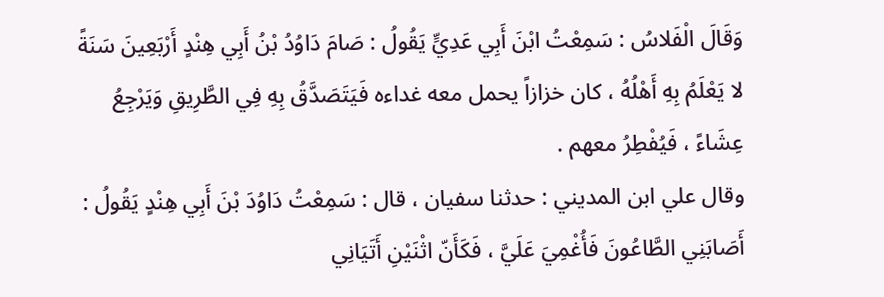وَقَالَ الْفَلاسُ : سَمِعْتُ ابْنَ أَبِي عَدِيٍّ يَقُولُ : صَامَ دَاوُدُ بْنُ أَبِي هِنْدٍ أَرْبَعِينَ سَنَةً لا يَعْلَمُ بِهِ أَهْلُهُ ، كان خزازاً يحمل معه غداءه فَيَتَصَدَّقُ بِهِ فِي الطَّرِيقِ وَيَرْجِعُ عِشَاءً ، فَيُفْطِرُ معهم .
وقال علي ابن المديني : حدثنا سفيان ، قال : سَمِعْتُ دَاوُدَ بْنَ أَبِي هِنْدٍ يَقُولُ : أَصَابَنِي الطَّاعُونَ فَأُغْمِيَ عَلَيَّ ، فَكَأَنّ اثْنَيْنِ أَتَيَانِي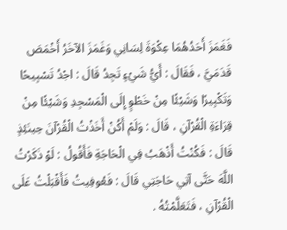فَغَمَزَ أَحَدُهُمَا عِكْوَةَ لِسَانِي وَغَمَزَ الآخَرُ أَخْمَصَ قَدَمَيَّ ، فَقَالَ : أَيُّ شَيْءٍ تَجِدُ قَالَ : اجْدُ تَسْبِيحًا وَتَكْبِيرًا وَشَيْئًا مِنْ خَطْوٍ إِلَى الْمَسْجِدِ وَشَيْئًا مِنْ قِرَاءَةِ الْقُرْآنِ ، قَالَ : وَلَمْ أَكُنْ أَخَذْتُ الْقُرْآنَ حِينَئِذٍ قَالَ : فَكُنْتُ أَذْهَبُ فِي الْحَاجَةِ فَأَقُولُ : لَوْ ذَكَرْتُ اللَّهَ حَتَّى آتِي حَاجَتِي قَالَ : فَعُوفِيتُ فَأَقْبَلْتُ عَلَى الْقُرْآنِ ، فَتَعَلَّمْتُهُ .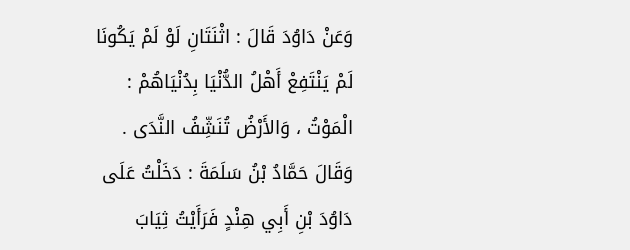وَعَنْ دَاوُدَ قَالَ : اثْنَتَانِ لَوْ لَمْ يَكُونَا لَمْ يَنْتَفِعْ أَهْلُ الدُّنْيَا بِدُنْيَاهُمْ : الْمَوْتُ ، وَالأَرْضُ تُنَشِّفُ النَّدَى .
وَقَالَ حَمَّادُ بْنُ سَلَمَةَ : دَخَلْتُ عَلَى دَاوُدَ بْنِ أَبِي هِنْدٍ فَرَأَيْتُ ثِيَابَ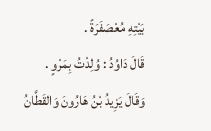بَيْتِهِ مُعْصَفَرَةً .
قَالَ دَاوُدُ : وُلِدْتُ بِمَرْوٍ .
وَقَالَ يَزِيدُ بْنُ هَارُونَ وَالقَطَّانُ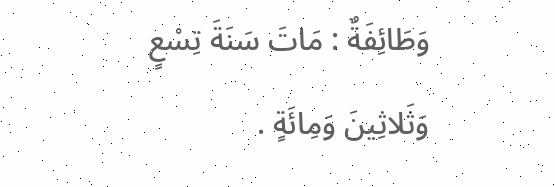وَطَائِفَةٌ : مَاتَ سَنَةَ تِسْعٍ وَثَلاثِينَ وَمِائَةٍ .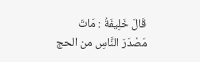قَالَ خَلِيفَةُ : مَاتَ مَصْدَرَ النَّاسِ من الحج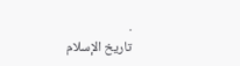.
تاريخ الإسلام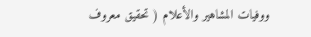ووفيات المشاهير والأعلام ( تحقيق معروف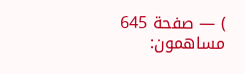) — صفحة 645
مساهمون: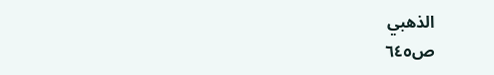الذهبي
ص٦٤٥